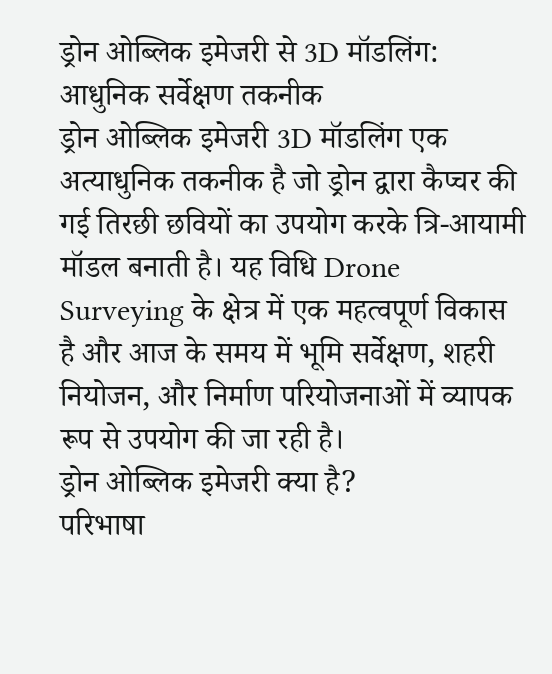ड्रोन ओब्लिक इमेजरी से 3D मॉडलिंग: आधुनिक सर्वेक्षण तकनीक
ड्रोन ओब्लिक इमेजरी 3D मॉडलिंग एक अत्याधुनिक तकनीक है जो ड्रोन द्वारा कैप्चर की गई तिरछी छवियों का उपयोग करके त्रि-आयामी मॉडल बनाती है। यह विधि Drone Surveying के क्षेत्र में एक महत्वपूर्ण विकास है और आज के समय में भूमि सर्वेक्षण, शहरी नियोजन, और निर्माण परियोजनाओं में व्यापक रूप से उपयोग की जा रही है।
ड्रोन ओब्लिक इमेजरी क्या है?
परिभाषा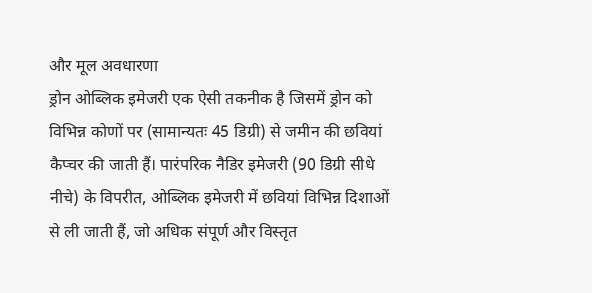और मूल अवधारणा
ड्रोन ओब्लिक इमेजरी एक ऐसी तकनीक है जिसमें ड्रोन को विभिन्न कोणों पर (सामान्यतः 45 डिग्री) से जमीन की छवियां कैप्चर की जाती हैं। पारंपरिक नैडिर इमेजरी (90 डिग्री सीधे नीचे) के विपरीत, ओब्लिक इमेजरी में छवियां विभिन्न दिशाओं से ली जाती हैं, जो अधिक संपूर्ण और विस्तृत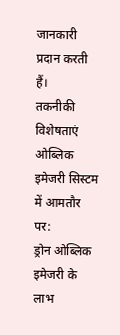जानकारी प्रदान करती हैं।
तकनीकी विशेषताएं
ओब्लिक इमेजरी सिस्टम में आमतौर पर:
ड्रोन ओब्लिक इमेजरी के लाभ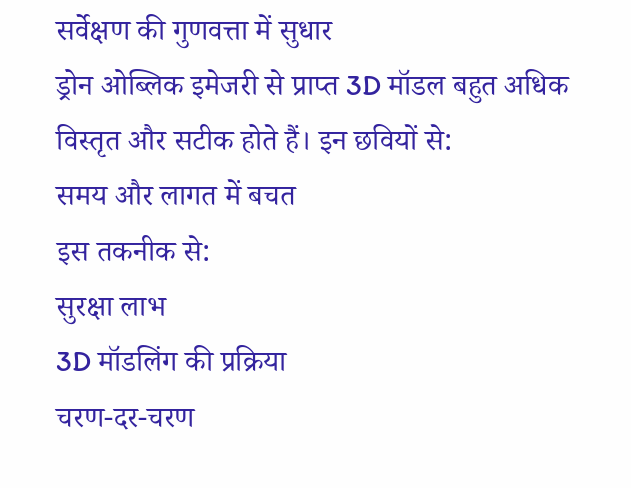सर्वेक्षण की गुणवत्ता में सुधार
ड्रोन ओब्लिक इमेजरी से प्राप्त 3D मॉडल बहुत अधिक विस्तृत और सटीक होते हैं। इन छवियों से:
समय और लागत में बचत
इस तकनीक से:
सुरक्षा लाभ
3D मॉडलिंग की प्रक्रिया
चरण-दर-चरण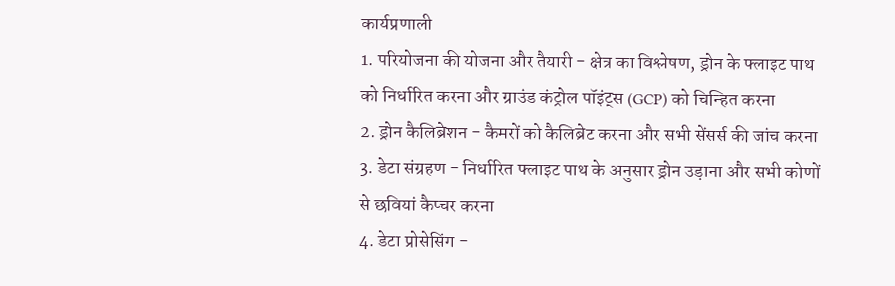कार्यप्रणाली
1. परियोजना की योजना और तैयारी - क्षेत्र का विश्लेषण, ड्रोन के फ्लाइट पाथ को निर्धारित करना और ग्राउंड कंट्रोल पॉइंट्स (GCP) को चिन्हित करना
2. ड्रोन कैलिब्रेशन - कैमरों को कैलिब्रेट करना और सभी सेंसर्स की जांच करना
3. डेटा संग्रहण - निर्धारित फ्लाइट पाथ के अनुसार ड्रोन उड़ाना और सभी कोणों से छवियां कैप्चर करना
4. डेटा प्रोसेसिंग -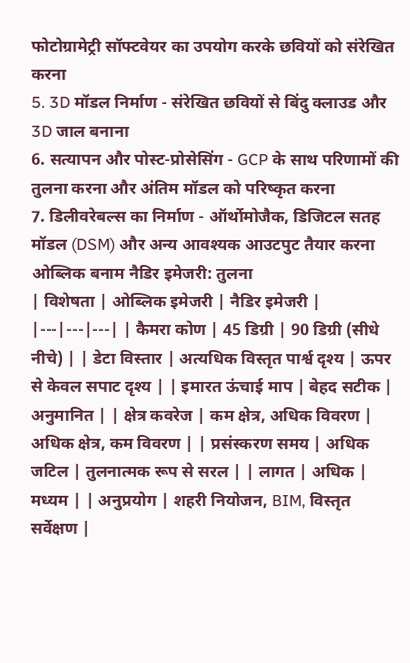फोटोग्रामेट्री सॉफ्टवेयर का उपयोग करके छवियों को संरेखित करना
5. 3D मॉडल निर्माण - संरेखित छवियों से बिंदु क्लाउड और 3D जाल बनाना
6. सत्यापन और पोस्ट-प्रोसेसिंग - GCP के साथ परिणामों की तुलना करना और अंतिम मॉडल को परिष्कृत करना
7. डिलीवरेबल्स का निर्माण - ऑर्थोमोजैक, डिजिटल सतह मॉडल (DSM) और अन्य आवश्यक आउटपुट तैयार करना
ओब्लिक बनाम नैडिर इमेजरी: तुलना
| विशेषता | ओब्लिक इमेजरी | नैडिर इमेजरी | |---|---|---| | कैमरा कोण | 45 डिग्री | 90 डिग्री (सीधे नीचे) | | डेटा विस्तार | अत्यधिक विस्तृत पार्श्व दृश्य | ऊपर से केवल सपाट दृश्य | | इमारत ऊंचाई माप | बेहद सटीक | अनुमानित | | क्षेत्र कवरेज | कम क्षेत्र, अधिक विवरण | अधिक क्षेत्र, कम विवरण | | प्रसंस्करण समय | अधिक जटिल | तुलनात्मक रूप से सरल | | लागत | अधिक | मध्यम | | अनुप्रयोग | शहरी नियोजन, BIM, विस्तृत सर्वेक्षण |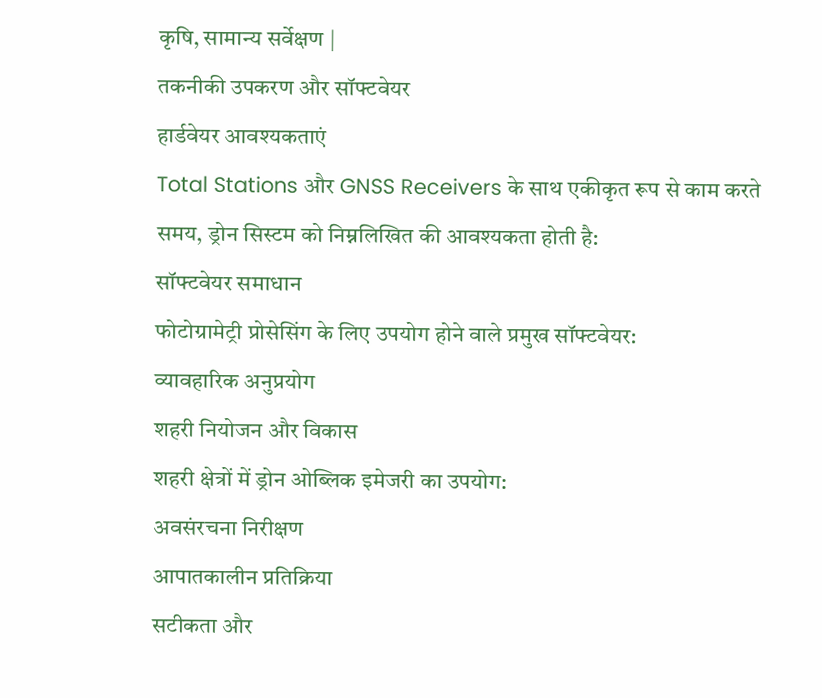कृषि, सामान्य सर्वेक्षण |
तकनीकी उपकरण और सॉफ्टवेयर
हार्डवेयर आवश्यकताएं
Total Stations और GNSS Receivers के साथ एकीकृत रूप से काम करते समय, ड्रोन सिस्टम को निम्नलिखित की आवश्यकता होती है:
सॉफ्टवेयर समाधान
फोटोग्रामेट्री प्रोसेसिंग के लिए उपयोग होने वाले प्रमुख सॉफ्टवेयर:
व्यावहारिक अनुप्रयोग
शहरी नियोजन और विकास
शहरी क्षेत्रों में ड्रोन ओब्लिक इमेजरी का उपयोग:
अवसंरचना निरीक्षण
आपातकालीन प्रतिक्रिया
सटीकता और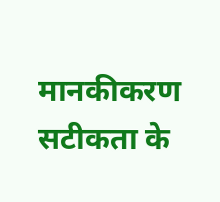मानकीकरण
सटीकता के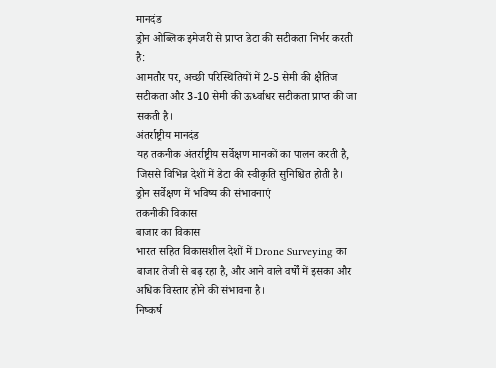मानदंड
ड्रोन ओब्लिक इमेजरी से प्राप्त डेटा की सटीकता निर्भर करती है:
आमतौर पर, अच्छी परिस्थितियों में 2-5 सेमी की क्षैतिज सटीकता और 3-10 सेमी की ऊर्ध्वाधर सटीकता प्राप्त की जा सकती है।
अंतर्राष्ट्रीय मानदंड
यह तकनीक अंतर्राष्ट्रीय सर्वेक्षण मानकों का पालन करती है, जिससे विभिन्न देशों में डेटा की स्वीकृति सुनिश्चित होती है।
ड्रोन सर्वेक्षण में भविष्य की संभावनाएं
तकनीकी विकास
बाजार का विकास
भारत सहित विकासशील देशों में Drone Surveying का बाजार तेजी से बढ़ रहा है, और आने वाले वर्षों में इसका और अधिक विस्तार होने की संभावना है।
निष्कर्ष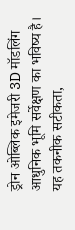ड्रोन ओब्लिक इमेजरी 3D मॉडलिंग आधुनिक भूमि सर्वेक्षण का भविष्य है। यह तकनीक सटीकता,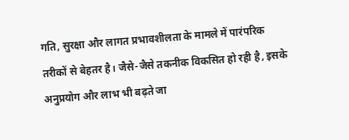गति, सुरक्षा और लागत प्रभावशीलता के मामले में पारंपरिक तरीकों से बेहतर है। जैसे-जैसे तकनीक विकसित हो रही है, इसके अनुप्रयोग और लाभ भी बढ़ते जा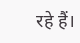रहे हैं।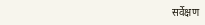सर्वेक्षण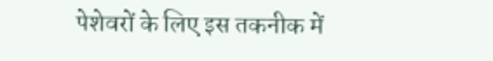पेशेवरों के लिए इस तकनीक में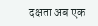दक्षता अब एक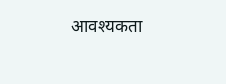आवश्यकता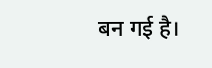बन गई है।